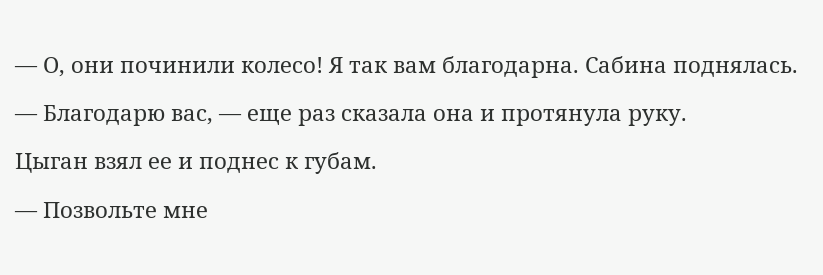— О, они починили колесо! Я так вам благодарна. Сабина поднялась.

— Благодарю вас, — еще раз сказала она и протянула руку.

Цыган взял ее и поднес к губам.

— Позвольте мне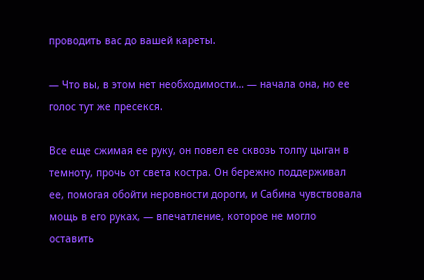проводить вас до вашей кареты.

— Что вы, в этом нет необходимости… — начала она, но ее голос тут же пресекся.

Все еще сжимая ее руку, он повел ее сквозь толпу цыган в темноту, прочь от света костра. Он бережно поддерживал ее, помогая обойти неровности дороги, и Сабина чувствовала мощь в его руках, — впечатление, которое не могло оставить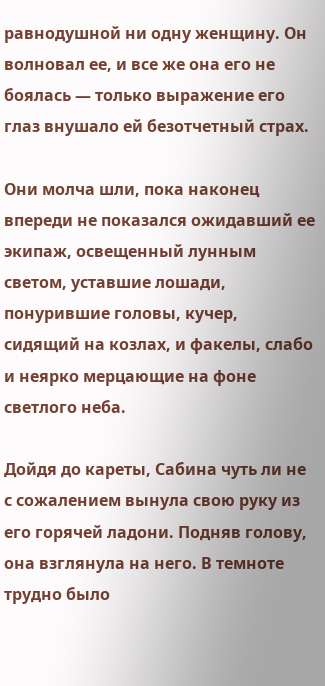равнодушной ни одну женщину. Он волновал ее, и все же она его не боялась — только выражение его глаз внушало ей безотчетный страх.

Они молча шли, пока наконец впереди не показался ожидавший ее экипаж, освещенный лунным светом, уставшие лошади, понурившие головы, кучер, сидящий на козлах, и факелы, слабо и неярко мерцающие на фоне светлого неба.

Дойдя до кареты, Сабина чуть ли не с сожалением вынула свою руку из его горячей ладони. Подняв голову, она взглянула на него. В темноте трудно было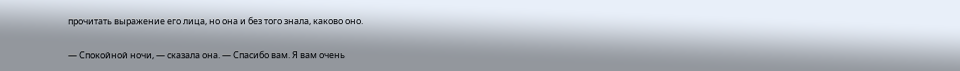прочитать выражение его лица, но она и без того знала, каково оно.

— Спокойной ночи, — сказала она. — Спасибо вам. Я вам очень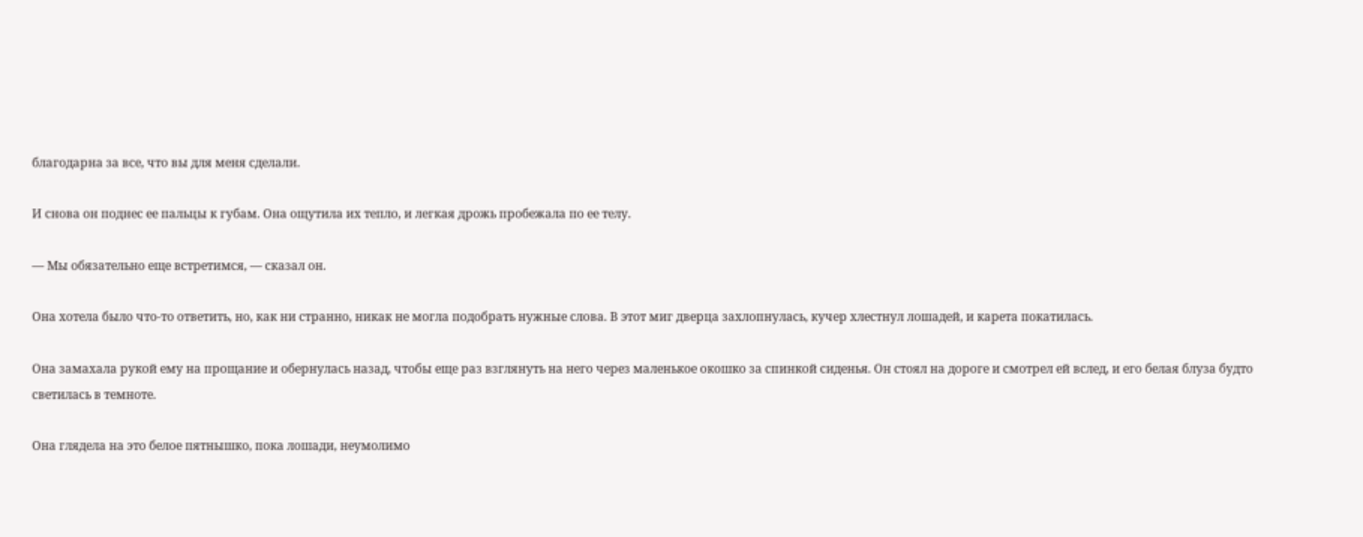благодарна за все, что вы для меня сделали.

И снова он поднес ее пальцы к губам. Она ощутила их тепло, и легкая дрожь пробежала по ее телу.

— Мы обязательно еще встретимся, — сказал он.

Она хотела было что-то ответить, но, как ни странно, никак не могла подобрать нужные слова. В этот миг дверца захлопнулась, кучер хлестнул лошадей, и карета покатилась.

Она замахала рукой ему на прощание и обернулась назад, чтобы еще раз взглянуть на него через маленькое окошко за спинкой сиденья. Он стоял на дороге и смотрел ей вслед, и его белая блуза будто светилась в темноте.

Она глядела на это белое пятнышко, пока лошади, неумолимо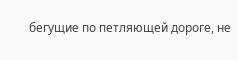бегущие по петляющей дороге, не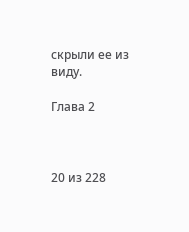скрыли ее из виду.

Глава 2



20 из 228